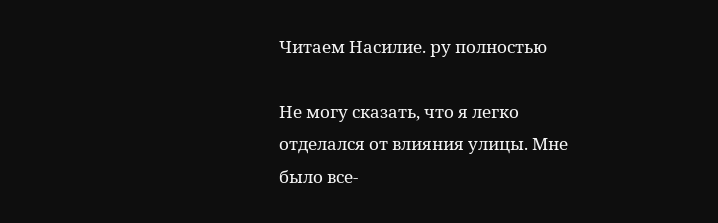Читаем Насилие. ру полностью

Не могу сказать, что я легко отделался от влияния улицы. Мне было все-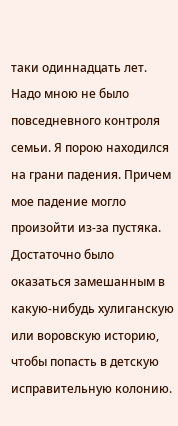таки одиннадцать лет. Надо мною не было повседневного контроля семьи. Я порою находился на грани падения. Причем мое падение могло произойти из-за пустяка. Достаточно было оказаться замешанным в какую-нибудь хулиганскую или воровскую историю, чтобы попасть в детскую исправительную колонию.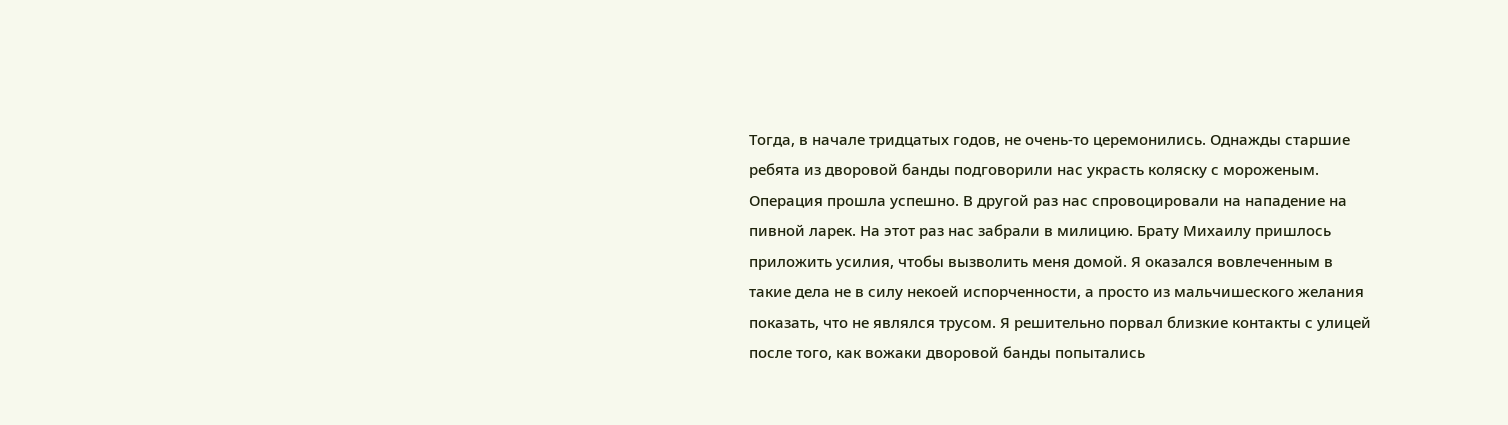Тогда, в начале тридцатых годов, не очень-то церемонились. Однажды старшие ребята из дворовой банды подговорили нас украсть коляску с мороженым. Операция прошла успешно. В другой раз нас спровоцировали на нападение на пивной ларек. На этот раз нас забрали в милицию. Брату Михаилу пришлось приложить усилия, чтобы вызволить меня домой. Я оказался вовлеченным в такие дела не в силу некоей испорченности, а просто из мальчишеского желания показать, что не являлся трусом. Я решительно порвал близкие контакты с улицей после того, как вожаки дворовой банды попытались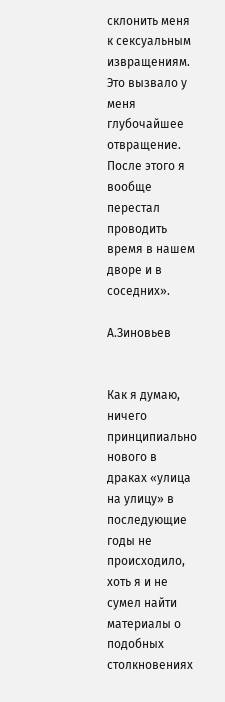склонить меня к сексуальным извращениям. Это вызвало у меня глубочайшее отвращение. После этого я вообще перестал проводить время в нашем дворе и в соседних».

А.Зиновьев


Как я думаю, ничего принципиально нового в драках «улица на улицу» в последующие годы не происходило, хоть я и не сумел найти материалы о подобных столкновениях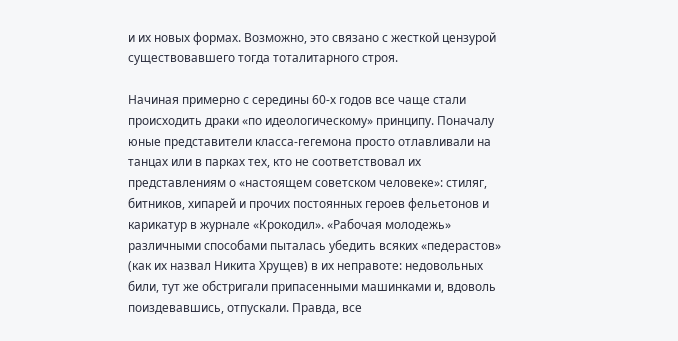и их новых формах. Возможно, это связано с жесткой цензурой существовавшего тогда тоталитарного строя.

Начиная примерно с середины 60-х годов все чаще стали происходить драки «по идеологическому» принципу. Поначалу юные представители класса-гегемона просто отлавливали на танцах или в парках тех, кто не соответствовал их представлениям о «настоящем советском человеке»: стиляг, битников, хипарей и прочих постоянных героев фельетонов и карикатур в журнале «Крокодил». «Рабочая молодежь» различными способами пыталась убедить всяких «педерастов» (как их назвал Никита Хрущев) в их неправоте: недовольных били, тут же обстригали припасенными машинками и, вдоволь поиздевавшись, отпускали. Правда, все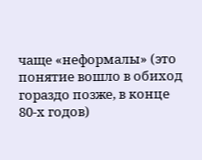чаще «неформалы» (это понятие вошло в обиход гораздо позже, в конце 80-х годов)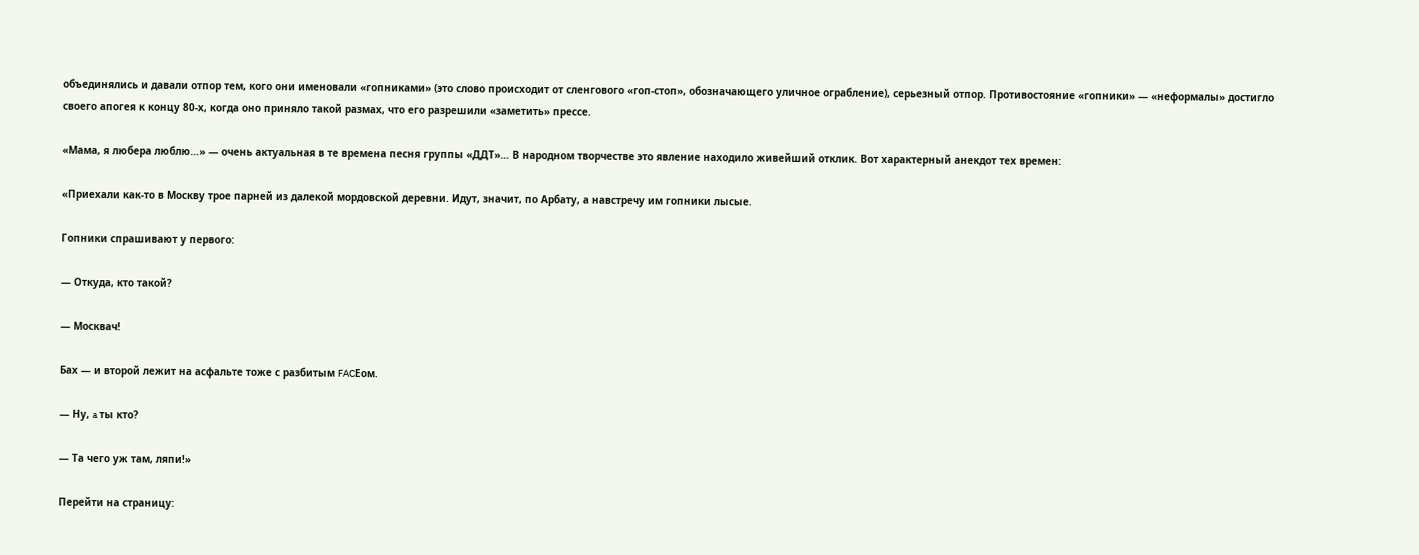объединялись и давали отпор тем, кого они именовали «гопниками» (это слово происходит от сленгового «гоп-стоп», обозначающего уличное ограбление), серьезный отпор. Противостояние «гопники» — «неформалы» достигло своего апогея к концу 80-х, когда оно приняло такой размах, что его разрешили «заметить» прессе.

«Мама, я любера люблю…» — очень актуальная в те времена песня группы «ДДТ»… В народном творчестве это явление находило живейший отклик. Вот характерный анекдот тех времен:

«Приехали как-то в Москву трое парней из далекой мордовской деревни. Идут, значит, по Арбату, а навстречу им гопники лысые.

Гопники спрашивают у первого:

— Откуда, кто такой?

— Москвач!

Бах — и второй лежит на асфальте тоже с разбитым FACЕом.

— Ну, a ты кто?

— Та чего уж там, ляпи!»

Перейти на страницу: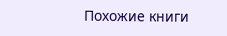Похожие книги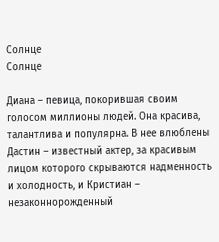Солнце
Солнце

Диана – певица, покорившая своим голосом миллионы людей. Она красива, талантлива и популярна. В нее влюблены Дастин – известный актер, за красивым лицом которого скрываются надменность и холодность, и Кристиан – незаконнорожденный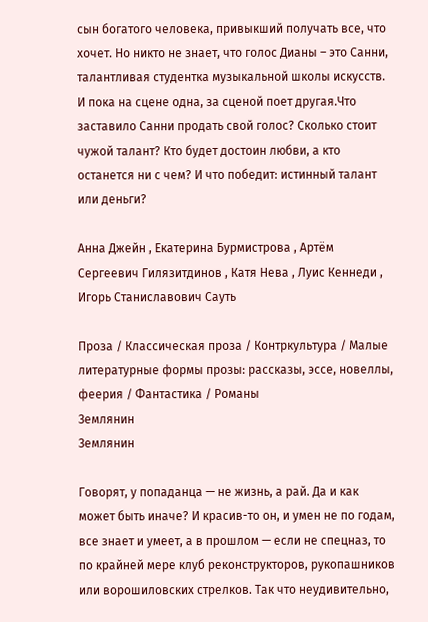сын богатого человека, привыкший получать все, что хочет. Но никто не знает, что голос Дианы – это Санни, талантливая студентка музыкальной школы искусств. И пока на сцене одна, за сценой поет другая.Что заставило Санни продать свой голос? Сколько стоит чужой талант? Кто будет достоин любви, а кто останется ни с чем? И что победит: истинный талант или деньги?

Анна Джейн , Екатерина Бурмистрова , Артём Сергеевич Гилязитдинов , Катя Нева , Луис Кеннеди , Игорь Станиславович Сауть

Проза / Классическая проза / Контркультура / Малые литературные формы прозы: рассказы, эссе, новеллы, феерия / Фантастика / Романы
Землянин
Землянин

Говорят, у попаданца — не жизнь, а рай. Да и как может быть иначе? И красив-то он, и умен не по годам, все знает и умеет, а в прошлом — если не спецназ, то по крайней мере клуб реконструкторов, рукопашников или ворошиловских стрелков. Так что неудивительно,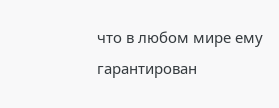что в любом мире ему гарантирован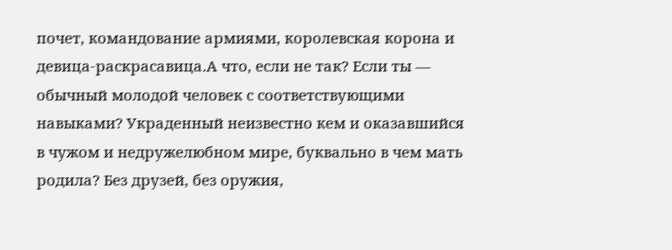почет, командование армиями, королевская корона и девица-раскрасавица.А что, если не так? Если ты — обычный молодой человек с соответствующими навыками? Украденный неизвестно кем и оказавшийся в чужом и недружелюбном мире, буквально в чем мать родила? Без друзей, без оружия,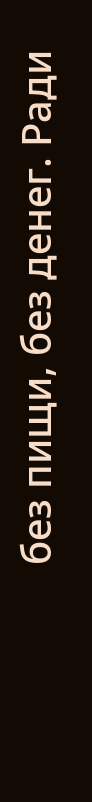без пищи, без денег. Ради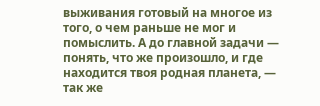выживания готовый на многое из того, о чем раньше не мог и помыслить. А до главной задачи — понять, что же произошло, и где находится твоя родная планета, — так же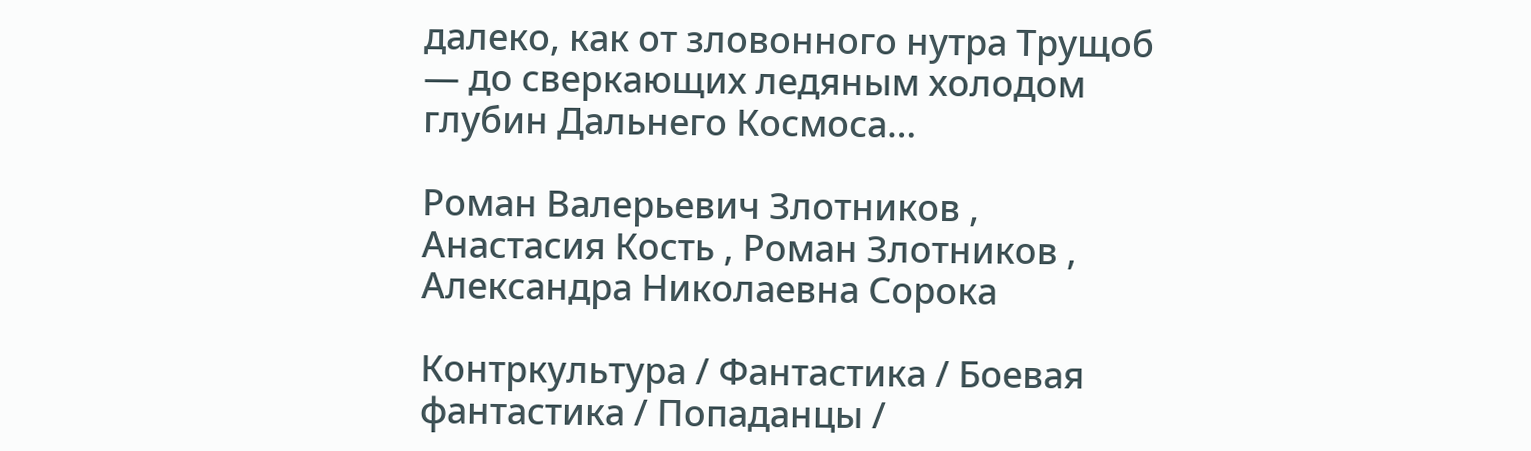далеко, как от зловонного нутра Трущоб — до сверкающих ледяным холодом глубин Дальнего Космоса…

Роман Валерьевич Злотников , Анастасия Кость , Роман Злотников , Александра Николаевна Сорока

Контркультура / Фантастика / Боевая фантастика / Попаданцы /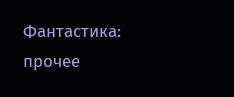Фантастика: прочее